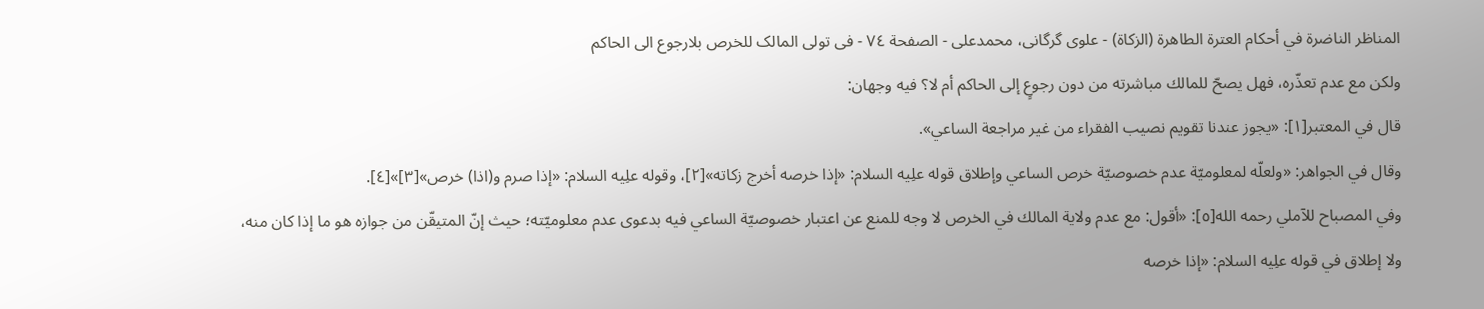المناظر الناضرة في أحکام العترة الطاهرة (الزکاة) - علوی گرگانی، محمدعلی - الصفحة ٧٤ - فی تولی المالک للخرص بلارجوع الی الحاکم
ولکن مع عدم تعذّره، فهل يصحّ للمالك مباشرته من دون رجوعٍ إلى الحاكم أم لا؟ فيه وجهان:
قال في المعتبر[١]: «يجوز عندنا تقويم نصيب الفقراء من غير مراجعة الساعي».
وقال في الجواهر: «ولعلّه لمعلوميّة عدم خصوصيّة خرص الساعي وإطلاق قوله علِیه السلام: «إذا خرصه أخرج زكاته»[٢]، وقوله علِیه السلام: «إذا صرم و(اذا) خرص»[٣]»[٤].
وفي المصباح للآملي رحمه الله[٥]: «أقول: مع عدم ولاية المالك في الخرص لا وجه للمنع عن اعتبار خصوصيّة الساعي فيه بدعوى عدم معلوميّته؛ حيث إنّ المتيقّن من جوازه هو ما إذا كان منه، ولا إطلاق في قوله علِیه السلام: «إذا خرصه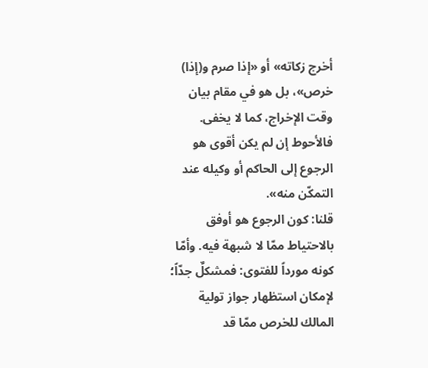أخرج زكاته» أو «إذا صرم و(إذا) خرص»، بل هو في مقام بيان وقت الإخراج، كما لا يخفى. فالأحوط إن لم يكن أقوى هو الرجوع إلى الحاكم أو وكيله عند التمكّن منه».
قلنا: كون الرجوع هو أوفق بالاحتياط ممّا لا شبهة فيه. وأمّا كونه مورداً للفتوى: فمشكلٌ جدّاً؛ لإمكان استظهار جواز تولية المالك للخرص ممّا قد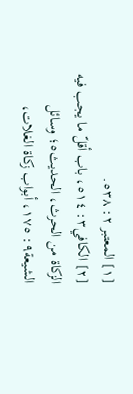[١] المعتبر ٢: ٥٣٨.
[٢] الكافي٣: ٥١٤، باب أقلّ ما يجب فيه الزكاة من الحرث، الحديث٥؛ وسائل الشيعة٩: ١٧٥، أبواب زكاة الغلات،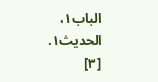الباب١، الحديث١.
[٣]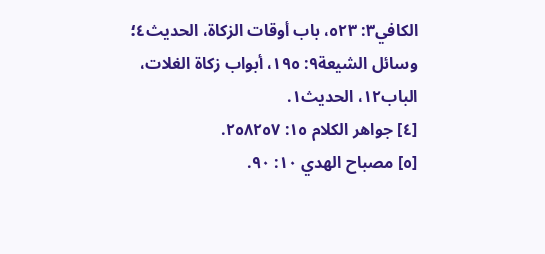الكافي٣: ٥٢٣، باب أوقات الزكاة، الحديث٤؛ وسائل الشيعة٩: ١٩٥، أبواب زكاة الغلات، الباب١٢، الحديث١.
[٤] جواهر الکلام ١٥: ٢٥٨٢٥٧.
[٥] مصباح الهدي ١٠: ٩٠.